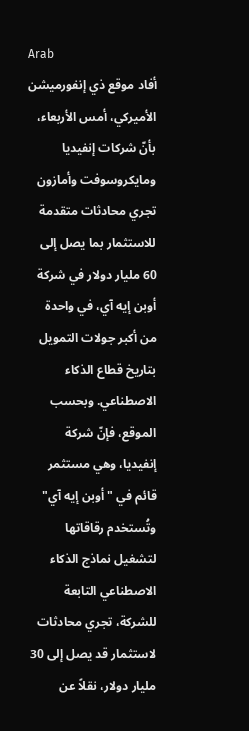Arab
أفاد موقع ذي إنفورميشن الأميركي، أمس الأربعاء، بأنّ شركات إنفيديا ومايكروسوفت وأمازون تجري محادثات متقدمة للاستثمار بما يصل إلى 60 مليار دولار في شركة أوبن إيه آي، في واحدة من أكبر جولات التمويل بتاريخ قطاع الذكاء الاصطناعي. وبحسب الموقع، فإنّ شركة إنفيديا، وهي مستثمر قائم في "أوبن إيه آي" وتُستخدم رقاقاتها لتشغيل نماذج الذكاء الاصطناعي التابعة للشركة، تجري محادثات لاستثمار قد يصل إلى 30 مليار دولار، نقلاً عن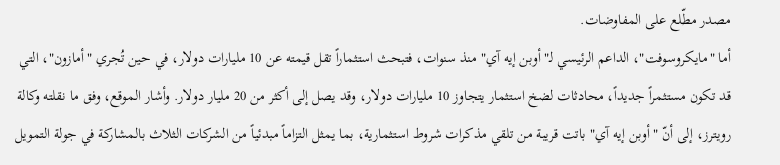مصدر مطّلع على المفاوضات.
أما "مايكروسوفت"، الداعم الرئيسي لـ"أوبن إيه آي" منذ سنوات، فتبحث استثماراً تقل قيمته عن 10 مليارات دولار، في حين تُجري "أمازون"، التي قد تكون مستثمراً جديداً، محادثات لضخ استثمار يتجاوز 10 مليارات دولار، وقد يصل إلى أكثر من 20 مليار دولار. وأشار الموقع، وفق ما نقلته وكالة رويترز، إلى أنّ "أوبن إيه آي" باتت قريبة من تلقي مذكرات شروط استثمارية، بما يمثل التزاماً مبدئياً من الشركات الثلاث بالمشاركة في جولة التمويل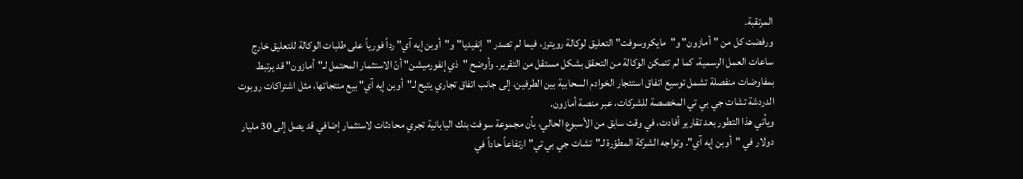المرتقبة.
ورفضت كل من "أمازون" و"مايكروسوفت" التعليق لوكالة رويترز، فيما لم تصدر "إنفيديا" و"أوبن إيه آي" رداً فورياً على طلبات الوكالة للتعليق خارج ساعات العمل الرسمية، كما لم تتمكن الوكالة من التحقق بشكل مستقل من التقرير. وأوضح "ذي إنفورميشن" أنّ الاستثمار المحتمل لـ"أمازون" قد يرتبط بمفاوضات منفصلة تشمل توسيع اتفاق استئجار الخوادم السحابية بين الطرفين، إلى جانب اتفاق تجاري يتيح لـ"أوبن إيه آي" بيع منتجاتها، مثل اشتراكات روبوت الدردشة تشات جي بي تي المخصصة للشركات، عبر منصة أمازون.
ويأتي هذا التطور بعد تقارير أفادت، في وقت سابق من الأسبوع الحالي، بأن مجموعة سوفت بنك اليابانية تجري محادثات لاستثمار إضافي قد يصل إلى 30 مليار دولار في "أوبن إيه آي". وتواجه الشركة المطوّرة لـ"تشات جي بي تي" ارتفاعاً حاداً في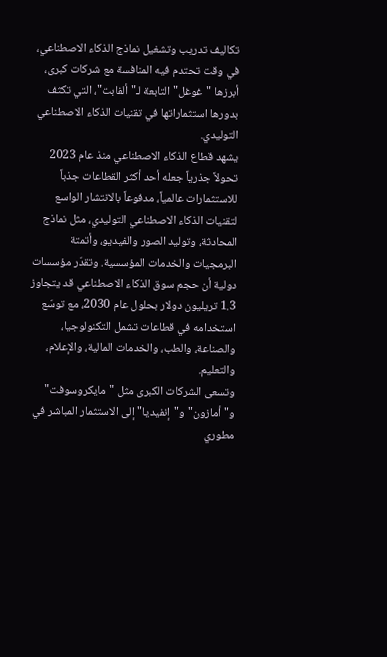تكاليف تدريب وتشغيل نماذج الذكاء الاصطناعي، في وقت تحتدم فيه المنافسة مع شركات كبرى، أبرزها "غوغل" التابعة لـ"ألفابت"، التي تكثف بدورها استثماراتها في تقنيات الذكاء الاصطناعي التوليدي.
يشهد قطاع الذكاء الاصطناعي منذ عام 2023 تحولاً جذرياً جعله أحد أكثر القطاعات جذباً للاستثمارات عالمياً، مدفوعاً بالانتشار الواسع لتقنيات الذكاء الاصطناعي التوليدي، مثل نماذج المحادثة، وتوليد الصور والفيديو، وأتمتة البرمجيات والخدمات المؤسسية. وتقدّر مؤسسات دولية أن حجم سوق الذكاء الاصطناعي قد يتجاوز 1.3 تريليون دولار بحلول عام 2030، مع توسّع استخدامه في قطاعات تشمل التكنولوجيا، والصناعة، والطب، والخدمات المالية، والإعلام، والتعليم.
وتسعى الشركات الكبرى مثل "مايكروسوفت" و"أمازون" و"إنفيديا" إلى الاستثمار المباشر في مطوري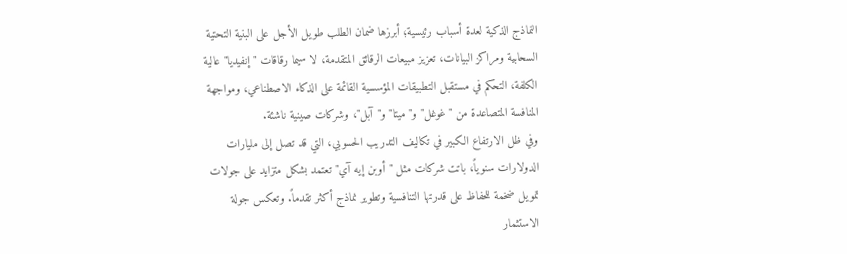النماذج الذكية لعدة أسباب رئيسية؛ أبرزها ضمان الطلب طويل الأجل على البنية التحتية السحابية ومراكز البيانات، تعزيز مبيعات الرقائق المتقدمة، لا سيما رقاقات "إنفيديا" عالية الكلفة، التحكم في مستقبل التطبيقات المؤسسية القائمة على الذكاء الاصطناعي، ومواجهة المنافسة المتصاعدة من "غوغل" و"ميتا" و"آبل"، وشركات صينية ناشئة.
وفي ظل الارتفاع الكبير في تكاليف التدريب الحسوبي، التي قد تصل إلى مليارات الدولارات سنوياً، باتت شركات مثل "أوبن إيه آي" تعتمد بشكل متزايد على جولات تمويل ضخمة للحفاظ على قدرتها التنافسية وتطوير نماذج أكثر تقدماً. وتعكس جولة الاستثمار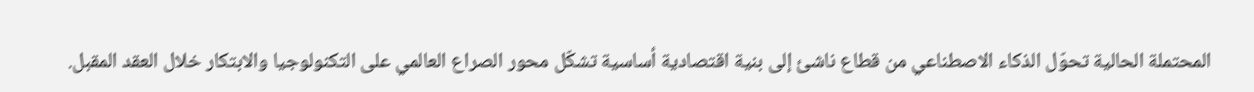المحتملة الحالية تحوّل الذكاء الاصطناعي من قطاع ناشئ إلى بنية اقتصادية أساسية تشكّل محور الصراع العالمي على التكنولوجيا والابتكار خلال العقد المقبل.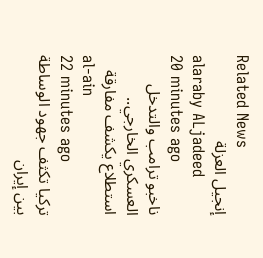Related News
إنجيل العزلة
alaraby ALjadeed
20 minutes ago
ناخبو ترامب والتدخل العسكري الخارجي.. استطلاع يكشف مفارقة
al-ain
22 minutes ago
تركيا تكثف جهود الوساطة بين إيران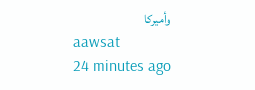وأميركا
aawsat
24 minutes ago